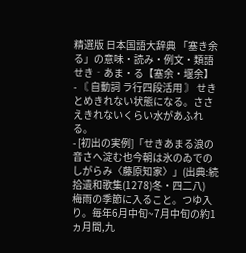精選版 日本国語大辞典 「塞き余る」の意味・読み・例文・類語
せき‐あま・る【塞余・堰余】
- 〘 自動詞 ラ行四段活用 〙 せきとめきれない状態になる。ささえきれないくらい水があふれる。
- [初出の実例]「せきあまる浪の音さへ淀む也今朝は氷のゐでのしがらみ〈藤原知家〉」(出典:続拾遺和歌集(1278)冬・四二八)
梅雨の季節に入ること。つゆ入り。毎年6月中旬~7月中旬の約1ヵ月間,九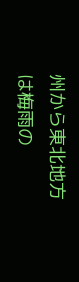州から東北地方は梅雨の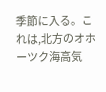季節に入る。これは,北方のオホーツク海高気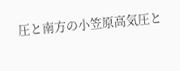圧と南方の小笠原高気圧と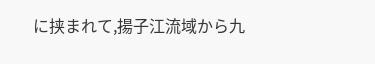に挟まれて,揚子江流域から九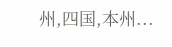州,四国,本州...